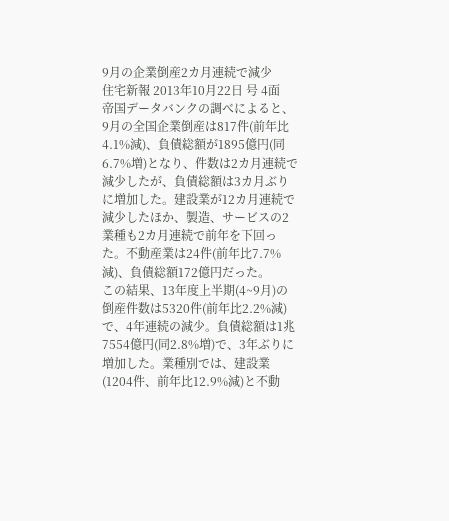9月の企業倒産2カ月連続で減少
住宅新報 2013年10月22日 号 4面
帝国データバンクの調べによると、9月の全国企業倒産は817件(前年比4.1%減)、負債総額が1895億円(同6.7%増)となり、件数は2カ月連続で減少したが、負債総額は3カ月ぶりに増加した。建設業が12カ月連続で減少したほか、製造、サービスの2業種も2カ月連続で前年を下回った。不動産業は24件(前年比7.7%減)、負債総額172億円だった。
この結果、13年度上半期(4~9月)の倒産件数は5320件(前年比2.2%減)で、4年連続の減少。負債総額は1兆7554億円(同2.8%増)で、3年ぶりに増加した。業種別では、建設業(1204件、前年比12.9%減)と不動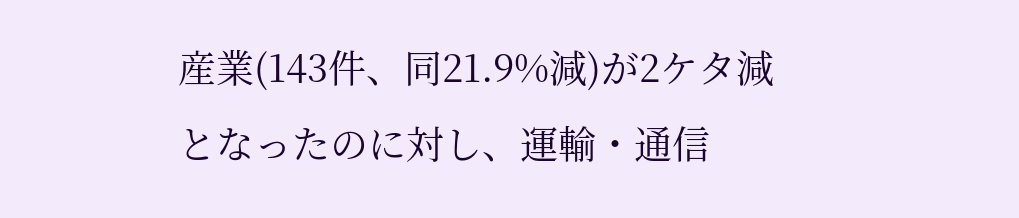産業(143件、同21.9%減)が2ケタ減となったのに対し、運輸・通信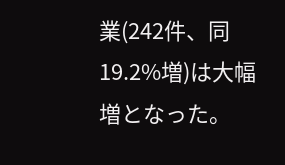業(242件、同19.2%増)は大幅増となった。